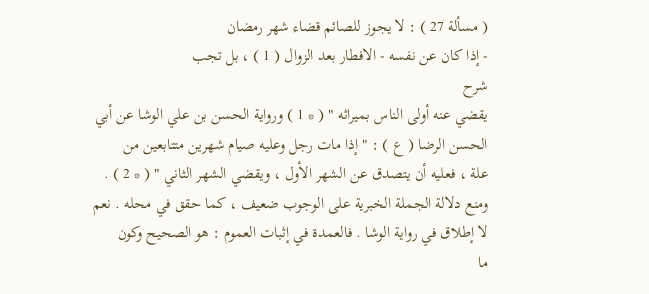( مسألة 27 ) : لا يجوز للصائم قضاء شهر رمضان
- إذا كان عن نفسه - الافطار بعد الزوال ( 1 ) ، بل تجب
شرح
يقضي عنه أولى الناس بميراثه " ( * 1 ) ورواية الحسن بن علي الوشا عن أبي
الحسن الرضا ( ع ) : " إذا مات رجل وعليه صيام شهرين متتابعين من
علة ، فعليه أن يتصدق عن الشهر الأول ، ويقضي الشهر الثاني " ( * 2 ) .
ومنع دلالة الجملة الخبرية على الوجوب ضعيف ، كما حقق في محله . نعم
لا إطلاق في رواية الوشا . فالعمدة في إثبات العموم : هو الصحيح وكون
ما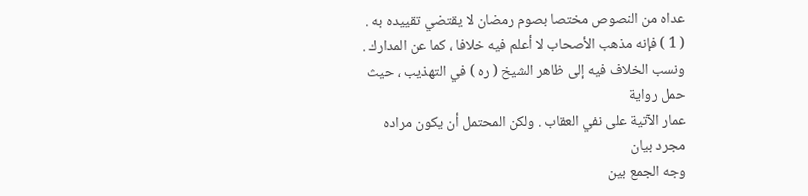عداه من النصوص مختصا بصوم رمضان لا يقتضي تقييده به .
( 1 ) فإنه مذهب الأصحاب لا أعلم فيه خلافا ، كما عن المدارك .
ونسب الخلاف فيه إلى ظاهر الشيخ ( ره ) في التهذيب ، حيث حمل رواية
عمار الآتية على نفي العقاب . ولكن المحتمل أن يكون مراده مجرد بيان
وجه الجمع بين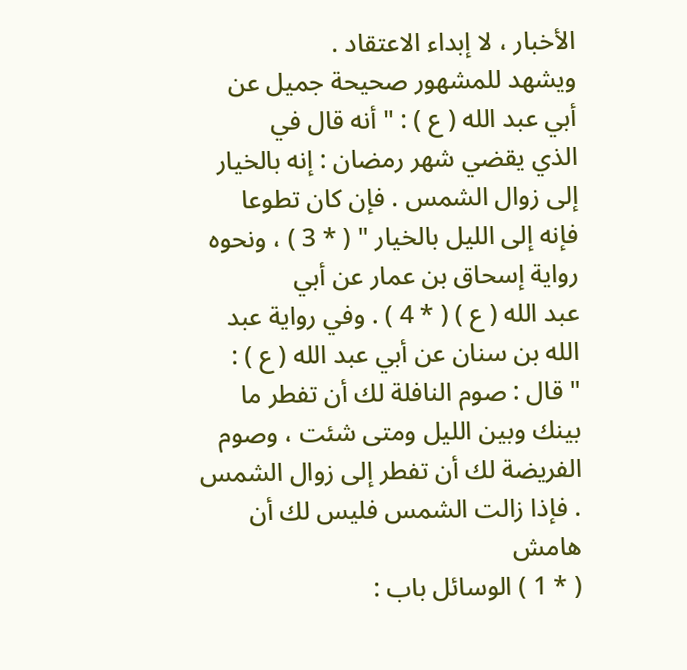الأخبار ، لا إبداء الاعتقاد .
ويشهد للمشهور صحيحة جميل عن أبي عبد الله ( ع ) : " أنه قال في
الذي يقضي شهر رمضان : إنه بالخيار إلى زوال الشمس . فإن كان تطوعا
فإنه إلى الليل بالخيار " ( * 3 ) ، ونحوه رواية إسحاق بن عمار عن أبي
عبد الله ( ع ) ( * 4 ) . وفي رواية عبد الله بن سنان عن أبي عبد الله ( ع ) :
" قال : صوم النافلة لك أن تفطر ما بينك وبين الليل ومتى شئت ، وصوم
الفريضة لك أن تفطر إلى زوال الشمس . فإذا زالت الشمس فليس لك أن
هامش
( * 1 ) الوسائل باب :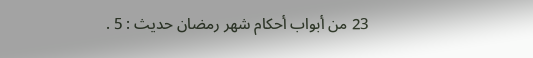23 من أبواب أحكام شهر رمضان حديث : 5 .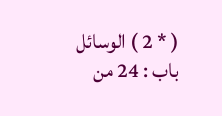( * 2 ) الوسائل باب : 24 من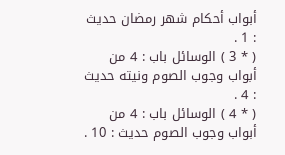أبواب أحكام شهر رمضان حديث : 1 .
( * 3 ) الوسائل باب : 4 من أبواب وجوب الصوم ونيته حديث : 4 .
( * 4 ) الوسائل باب : 4 من أبواب وجوب الصوم حديث : 10 .